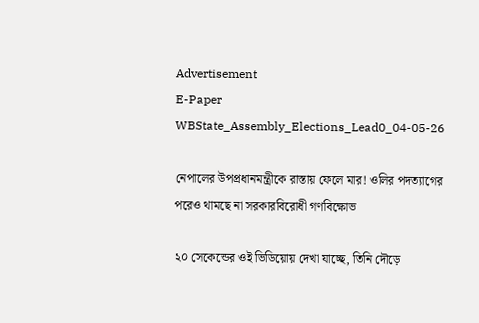Advertisement
E-Paper
WBState_Assembly_Elections_Lead0_04-05-26

নেপালের উপপ্রধানমন্ত্রীকে রাস্তায় ফেলে মার! ওলির পদত্যাগের পরেও থামছে না সরকারবিরোধী গণবিক্ষোভ

২০ সেকেন্ডের ওই ভিডিয়োয় দেখা যাচ্ছে, তিনি দৌড়ে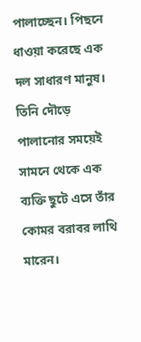পালাচ্ছেন। পিছনে ধাওয়া করেছে এক দল সাধারণ মানুষ। তিনি দৌড়ে পালানোর সময়েই সামনে থেকে এক ব্যক্তি ছুটে এসে তাঁর কোমর বরাবর লাথি মারেন।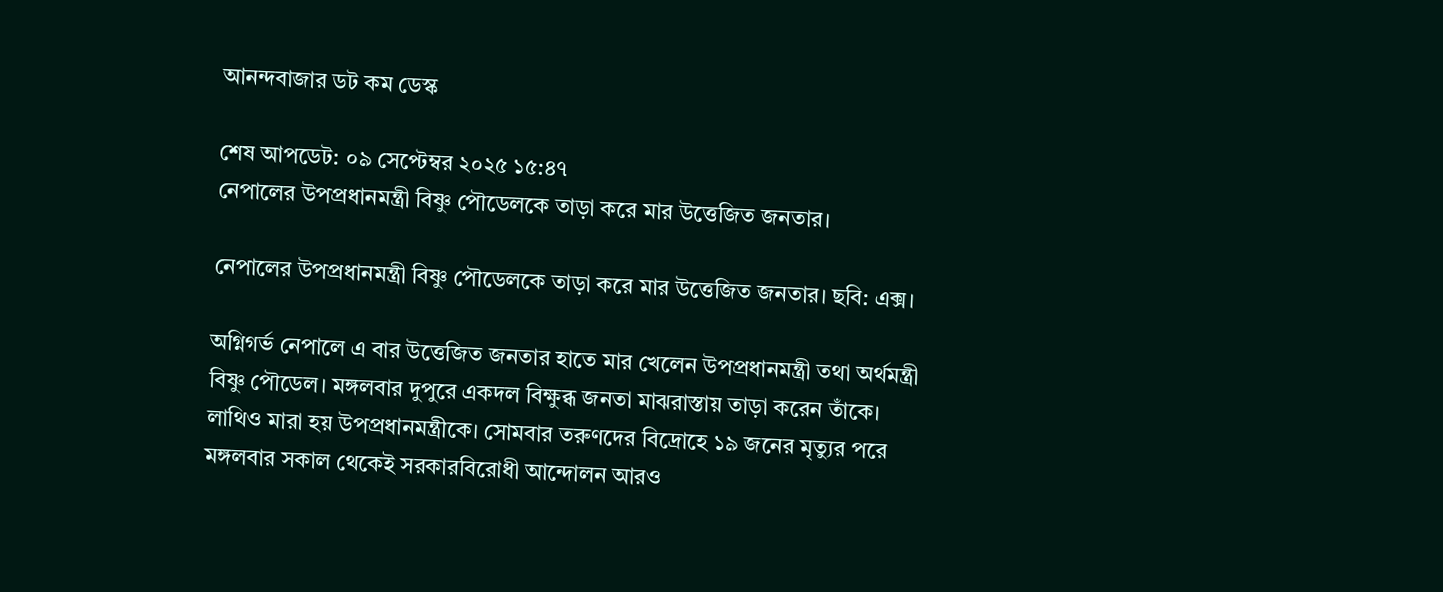আনন্দবাজার ডট কম ডেস্ক

শেষ আপডেট: ০৯ সেপ্টেম্বর ২০২৫ ১৫:৪৭
নেপালের উপপ্রধানমন্ত্রী বিষ্ণু পৌডেলকে তাড়া করে মার উত্তেজিত জনতার।

নেপালের উপপ্রধানমন্ত্রী বিষ্ণু পৌডেলকে তাড়া করে মার উত্তেজিত জনতার। ছবি: এক্স।

অগ্নিগর্ভ নেপালে এ বার উত্তেজিত জনতার হাতে মার খেলেন উপপ্রধানমন্ত্রী তথা অর্থমন্ত্রী বিষ্ণু পৌডেল। মঙ্গলবার দুপুরে একদল বিক্ষুব্ধ জনতা মাঝরাস্তায় তাড়া করেন তাঁকে। লাথিও মারা হয় উপপ্রধানমন্ত্রীকে। সোমবার তরুণদের বিদ্রোহে ১৯ জনের মৃত্যুর পরে মঙ্গলবার সকাল থেকেই সরকারবিরোধী আন্দোলন আরও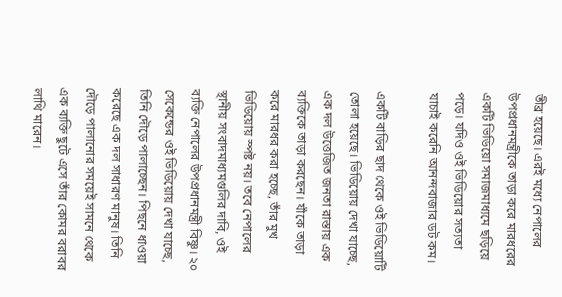তীব্র হয়েছে। এরই মধ্যে নেপালের উপপ্রধানমন্ত্রীকে তাড়া করে মারধরের একটি ভিডিয়ো সমাজমাধ্যমে ছড়িয়ে পড়ে। যদিও ওই ভিডিয়োর সত্যতা যাচাই করেনি আনন্দবাজার ডট কম।

একটি বাড়ির ছাদ থেকে ওই ভিডিয়োটি তোলা হয়েছে। ভিডিয়োয় দেখা যাচ্ছে, এক দল উত্তেজিত জনতা রাস্তায় এক ব্যক্তিকে তাড়া করছেন। যাঁকে তাড়া করে মারধর করা হচ্ছে, তাঁর মুখ ভিডিয়োয় স্পষ্ট নয়। তবে নেপালের স্থানীয় সংবাদমাধ্যমগুলির দাবি, ওই ব্যক্তি নেপালের উপপ্রধানমন্ত্রী বিষ্ণু। ২০ সেকেন্ডের ওই ভিডিয়োয় দেখা যাচ্ছে, তিনি দৌড়ে পালাচ্ছেন। পিছনে ধাওয়া করেছে এক দল সাধারণ মানুষ। তিনি দৌড়ে পালানোর সময়েই সামনে থেকে এক ব্যক্তি ছুটে এসে তাঁর কোমর বরাবর লাথি মারেন।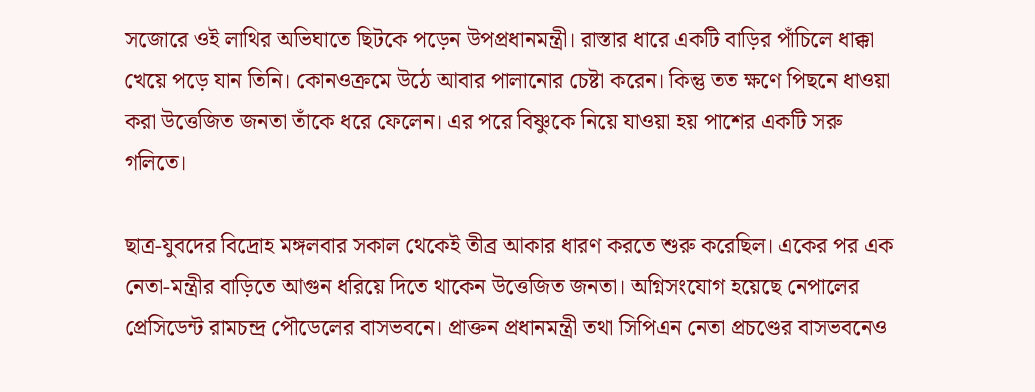সজোরে ওই লাথির অভিঘাতে ছিটকে পড়েন উপপ্রধানমন্ত্রী। রাস্তার ধারে একটি বাড়ির পাঁচিলে ধাক্কা খেয়ে পড়ে যান তিনি। কোনওক্রমে উঠে আবার পালানোর চেষ্টা করেন। কিন্তু তত ক্ষণে পিছনে ধাওয়া করা উত্তেজিত জনতা তাঁকে ধরে ফেলেন। এর পরে বিষ্ণুকে নিয়ে যাওয়া হয় পাশের একটি সরু গলিতে।

ছাত্র-যুবদের বিদ্রোহ মঙ্গলবার সকাল থেকেই তীব্র আকার ধারণ করতে শুরু করেছিল। একের পর এক নেতা-মন্ত্রীর বাড়িতে আগুন ধরিয়ে দিতে থাকেন উত্তেজিত জনতা। অগ্নিসংযোগ হয়েছে নেপালের প্রেসিডেন্ট রামচন্দ্র পৌডেলের বাসভবনে। প্রাক্তন প্রধানমন্ত্রী তথা সিপিএন নেতা প্রচণ্ডের বাসভবনেও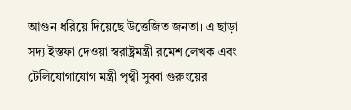আগুন ধরিয়ে দিয়েছে উত্তেজিত জনতা। এ ছাড়া সদ্য ইস্তফা দেওয়া স্বরাষ্ট্রমন্ত্রী রমেশ লেখক এবং টেলিযোগাযোগ মন্ত্রী পৃথ্বী সুব্বা গুরুংয়ের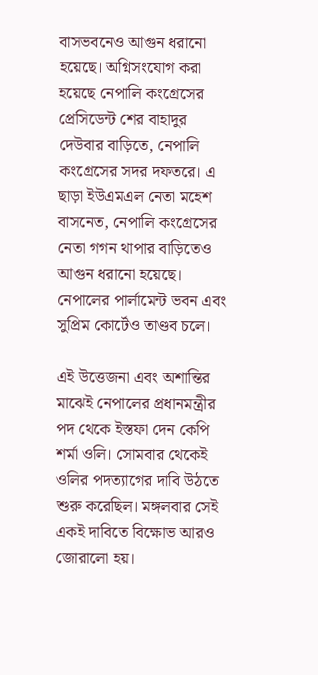বাসভবনেও আগুন ধরানো হয়েছে। অগ্নিসংযোগ করা হয়েছে নেপালি কংগ্রেসের প্রেসিডেন্ট শের বাহাদুর দেউবার বাড়িতে, নেপালি কংগ্রেসের সদর দফতরে। এ ছাড়া ইউএমএল নেতা মহেশ বাসনেত, নেপালি কংগ্রেসের নেতা গগন থাপার বাড়িতেও আগুন ধরানো হয়েছে। নেপালের পার্লামেন্ট ভবন এবং সুপ্রিম কোর্টেও তাণ্ডব চলে।

এই উত্তেজনা এবং অশান্তির মাঝেই নেপালের প্রধানমন্ত্রীর পদ থেকে ইস্তফা দেন কেপি শর্মা ওলি। সোমবার থেকেই ওলির পদত্যাগের দাবি উঠতে শুরু করেছিল। মঙ্গলবার সেই একই দাবিতে বিক্ষোভ আরও জোরালো হয়।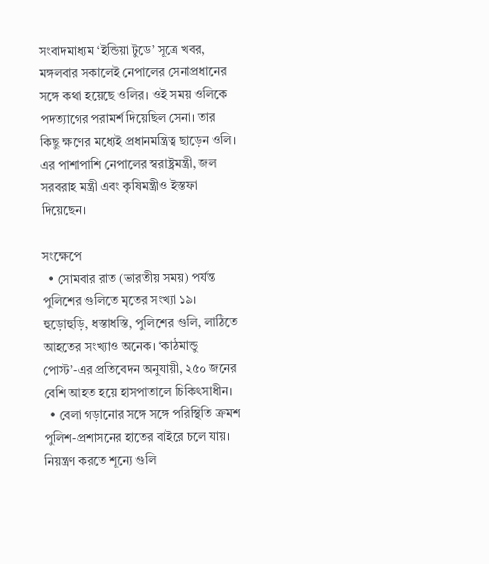সংবাদমাধ্যম ‘ইন্ডিয়া টুডে’ সূত্রে খবর, মঙ্গলবার সকালেই নেপালের সেনাপ্রধানের সঙ্গে কথা হয়েছে ওলির। ওই সময় ওলিকে পদত্যাগের পরামর্শ দিয়েছিল সেনা। তার কিছু ক্ষণের মধ্যেই প্রধানমন্ত্রিত্ব ছাড়েন ওলি। এর পাশাপাশি নেপালের স্বরাষ্ট্রমন্ত্রী, জল সরবরাহ মন্ত্রী এবং কৃষিমন্ত্রীও ইস্তফা দিয়েছেন।

সংক্ষেপে
  • সোমবার রাত (ভারতীয় সময়) পর্যন্ত পুলিশের গুলিতে মৃতের সংখ্যা ১৯। হুড়োহুড়ি, ধস্তাধস্তি, পুলিশের গুলি, লাঠিতে আহতের সংখ্যাও অনেক। ‘কাঠমান্ডু পোস্ট’-এর প্রতিবেদন অনুযায়ী, ২৫০ জনের বেশি আহত হয়ে হাসপাতালে চিকিৎসাধীন।
  • বেলা গড়ানোর সঙ্গে সঙ্গে পরিস্থিতি ক্রমশ পুলিশ-প্রশাসনের হাতের বাইরে চলে যায়। নিয়ন্ত্রণ করতে শূন্যে গুলি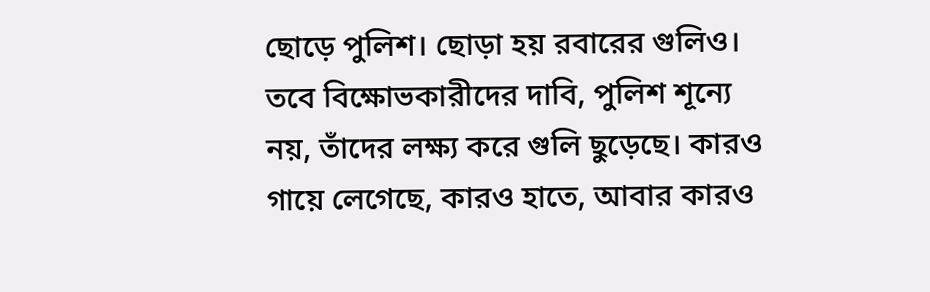ছোড়ে পুলিশ। ছোড়া হয় রবারের গুলিও। তবে বিক্ষোভকারীদের দাবি, পুলিশ শূন্যে নয়, তাঁদের লক্ষ্য করে গুলি ছুড়েছে। কারও গায়ে লেগেছে, কারও হাতে, আবার কারও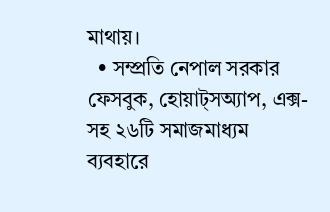মাথায়।
  • সম্প্রতি নেপাল সরকার ফেসবুক, হোয়াট্‌সঅ্যাপ, এক্স-সহ ২৬টি সমাজমাধ্যম ব্যবহারে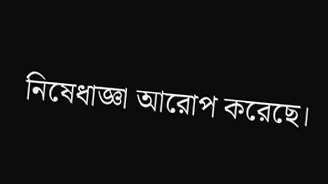নিষেধাজ্ঞা আরোপ করেছে।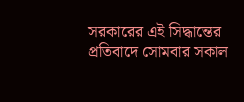সরকারের এই সিদ্ধান্তের প্রতিবাদে সোমবার সকাল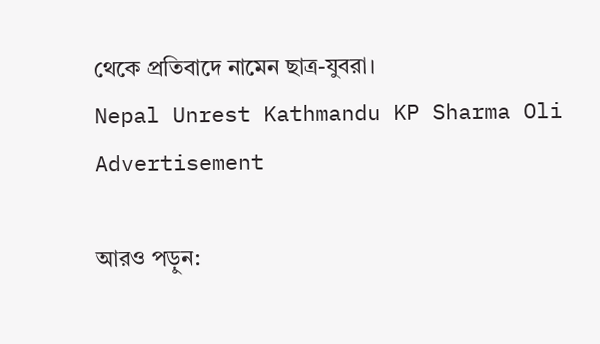থেকে প্রতিবাদে নামেন ছাত্র-যুবরা।
Nepal Unrest Kathmandu KP Sharma Oli
Advertisement

আরও পড়ুন: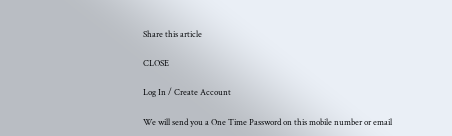Share this article

CLOSE

Log In / Create Account

We will send you a One Time Password on this mobile number or email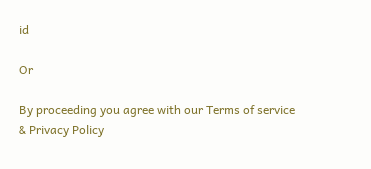id

Or

By proceeding you agree with our Terms of service & Privacy Policy